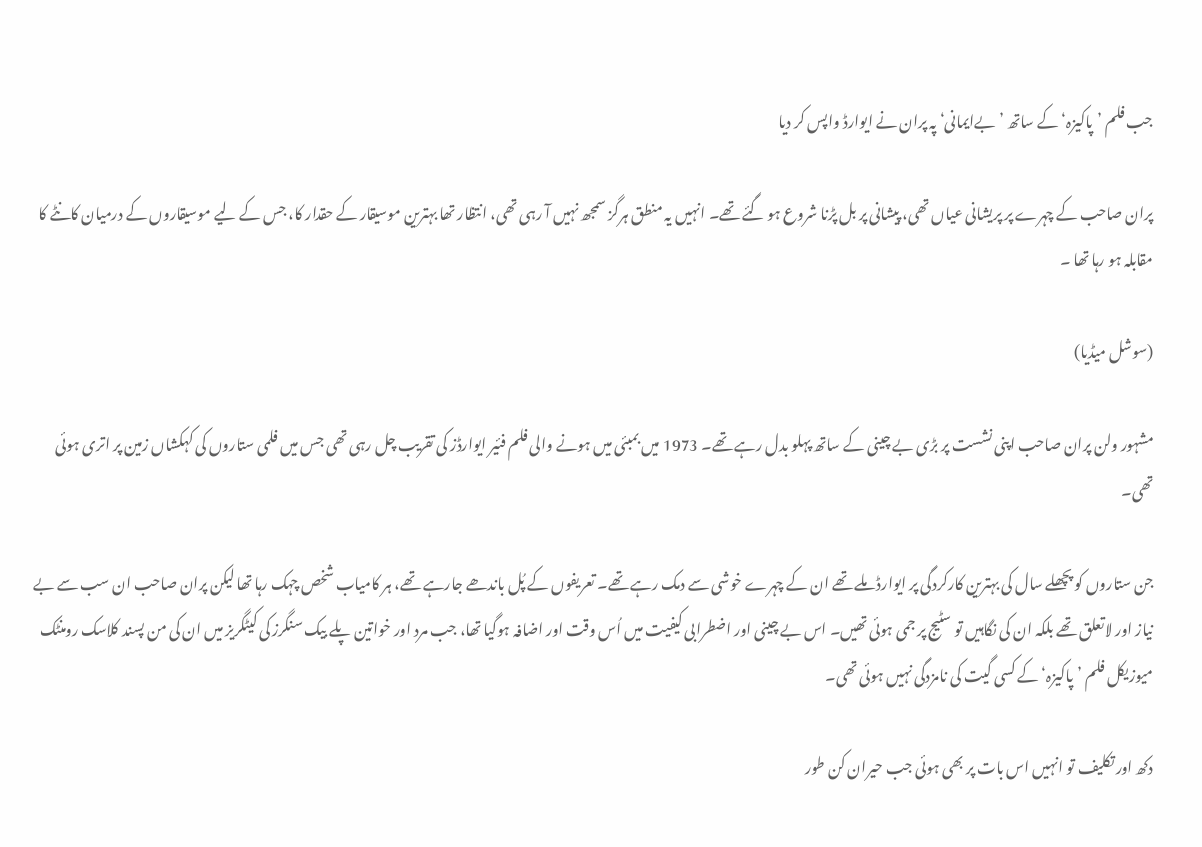جب فلم ’پاکیزہ‘ کے ساتھ ’بےایمانی‘ پہ پران نے ایوارڈ واپس کر دیا

پران صاحب کے چہرے پر پریشانی عیاں تھی، پیشانی پر بل پڑنا شروع ہو گئے تھے۔ انہیں یہ منطق ہرگز سمجھ نہیں آ رہی تھی، انتظار تھا بہترین موسیقار کے حقدار کا، جس کے لیے موسیقاروں کے درمیان کانٹے کا مقابلہ ہو رہا تھا ۔

(سوشل میڈیا)

مشہور ولن پران صاحب اپنی نشست پر بڑی بے چینی کے ساتھ پہلو بدل رہے تھے۔ 1973 میں بمبئی میں ہونے والی فلم فئیر ایوارڈز کی تقریب چل رہی تھی جس میں فلمی ستاروں کی کہکشاں زمین پر اتری ہوئی تھی۔

جن ستاروں کو پچھلے سال کی بہترین کارکردگی پر ایوارڈ ملے تھے ان کے چہرے خوشی سے دمک رہے تھے۔ تعریفوں کے پُل باندھے جارہے تھے، ہر کامیاب شخص چہک رہا تھا لیکن پران صاحب ان سب سے بے نیاز اور لاتعلق تھے بلکہ ان کی نگاہیں تو سٹیج پر جمی ہوئی تھیں۔ اس بے چینی اور اضطرابی کیفیت میں اُس وقت اور اضافہ ہوگیا تھا، جب مرد اور خواتین پلے بیک سنگرز کی کیٹگریز میں ان کی من پسند کلاسک رومنٹک میوزیکل فلم ’پاکیزہ‘ کے کسی گیت کی نامزدگی نہیں ہوئی تھی۔

دکھ اور تکلیف تو انہیں اس بات پر بھی ہوئی جب حیران کن طور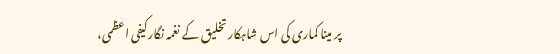پر مینا کماری کی اس شاہکار تخلیق کے نغمہ نگارکیفی اعظمی،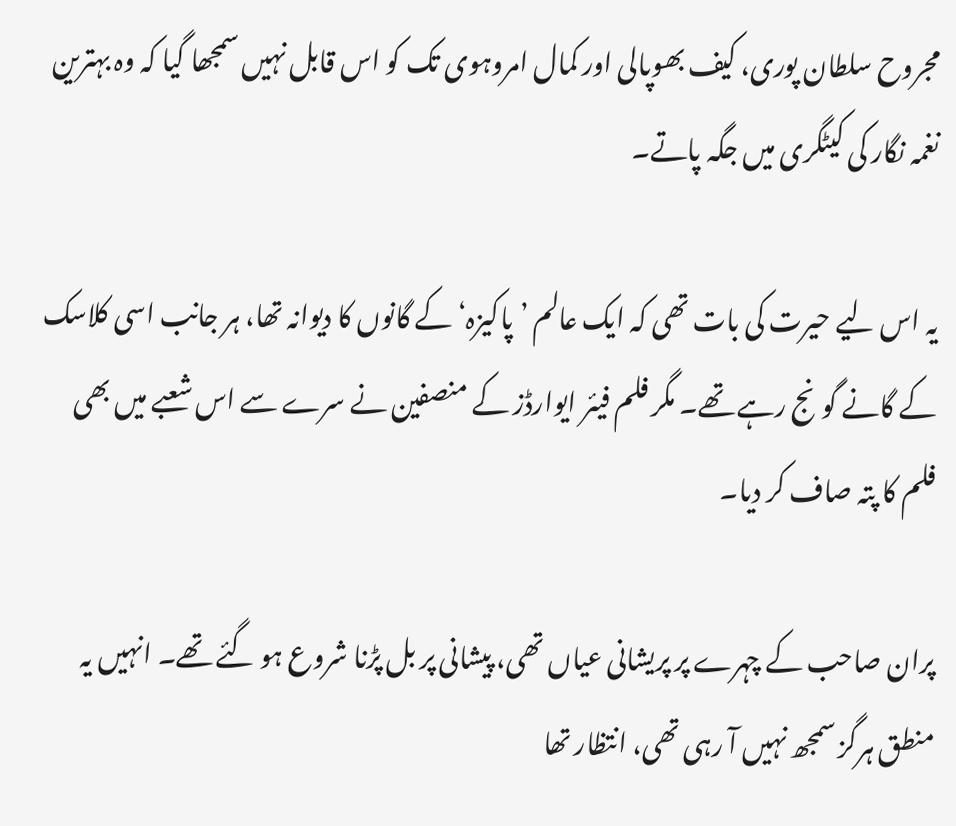مجروح سلطان پوری، کیف بھوپالی اور کمال امروہوی تک کو اس قابل نہیں سمجھا گیا کہ وہ بہترین نغمہ نگار کی کیٹگری میں جگہ پاتے۔

یہ اس لیے حیرت کی بات تھی کہ ایک عالم ’پاکیزہ‘ کے گانوں کا دیوانہ تھا، ہر جانب اسی کلاسک کے گانے گونج رہے تھے۔ مگر فلم فیئر ایوارڈز کے منصفین نے سرے سے اس شعبے میں بھی فلم کا پتہ صاف کر دیا۔

پران صاحب کے چہرے پر پریشانی عیاں تھی، پیشانی پر بل پڑنا شروع ہو گئے تھے۔ انہیں یہ منطق ہرگز سمجھ نہیں آ رہی تھی، انتظار تھا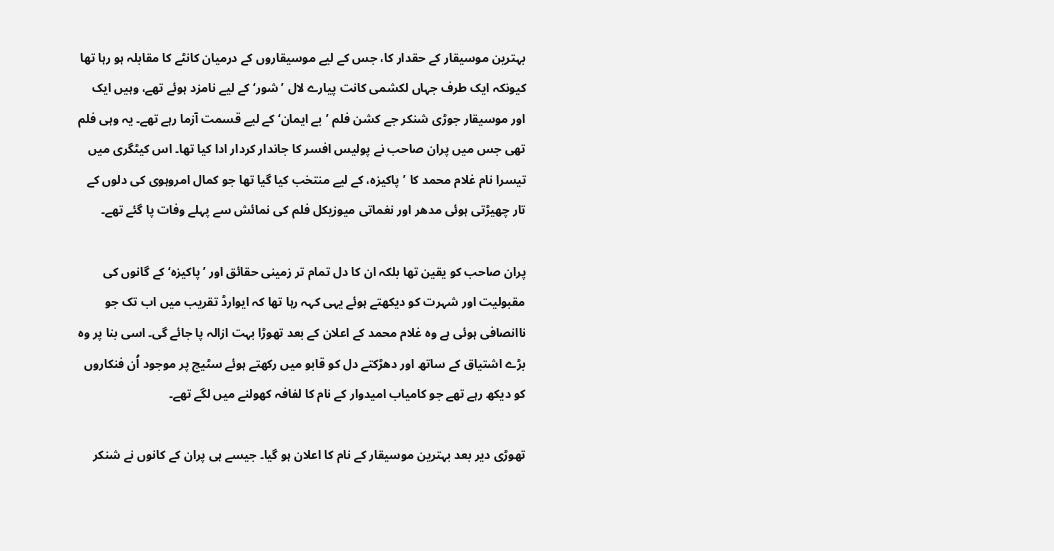بہترین موسیقار کے حقدار کا، جس کے لیے موسیقاروں کے درمیان کانٹے کا مقابلہ ہو رہا تھا کیونکہ ایک طرف جہاں لکشمی کانت پیارے لال ’شور‘ کے لیے نامزد ہوئے تھے، وہیں ایک اور موسیقار جوڑی شنکر جے کشن فلم ’بے ایمان‘ کے لیے قسمت آزما رہے تھے۔ یہ وہی فلم تھی جس میں پران صاحب نے پولیس افسر کا جاندار کردار ادا کیا تھا۔ اس کیٹگری میں تیسرا نام غلام محمد کا ’پاکیزہ، کے لیے منتخب کیا گیا تھا جو کمال امروہوی کی دلوں کے تار چھیڑتی ہوئی مدھر اور نغماتی میوزیکل فلم کی نمائش سے پہلے وفات پا گئے تھے۔

پران صاحب کو یقین تھا بلکہ ان کا دل تمام تر زمینی حقائق اور ’پاکیزہ‘ کے گانوں کی مقبولیت اور شہرت کو دیکھتے ہوئے یہی کہہ رہا تھا کہ ایوارڈ تقریب میں اب تک جو ناانصافی ہوئی ہے وہ غلام محمد کے اعلان کے بعد تھوڑا بہت ازالہ پا جائے گی۔ اسی بنا پر وہ بڑے اشتیاق کے ساتھ اور دھڑکتے دل کو قابو میں رکھتے ہوئے سٹیج پر موجود اُن فنکاروں کو دیکھ رہے تھے جو کامیاب امیدوار کے نام کا لفافہ کھولنے میں لگے تھے۔

تھوڑی دیر بعد بہترین موسیقار کے نام کا اعلان ہو گیا۔ جیسے ہی پران کے کانوں نے شنکر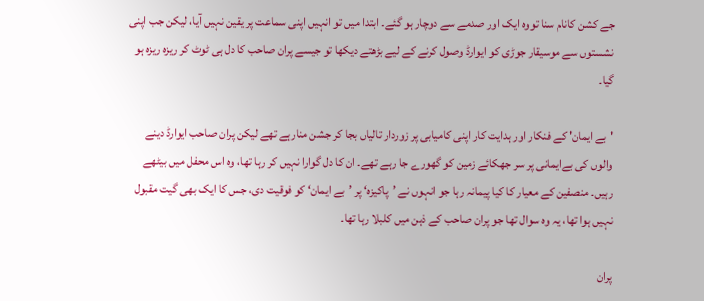جے کشن کانام سنا تووہ ایک اور صدمے سے دوچار ہو گئے۔ ابتدا میں تو انہیں اپنی سماعت پر یقین نہیں آیا، لیکن جب اپنی نشستوں سے موسیقار جوڑی کو ایوارڈ وصول کرنے کے لیے بڑھتے دیکھا تو جیسے پران صاحب کا دل ہی ٹوٹ کر ریزہ ریزہ ہو گیا۔

'بے ایمان' کے فنکار اور ہدایت کار اپنی کامیابی پر زوردار تالیاں بجا کر جشن منارہے تھے لیکن پران صاحب ایوارڈ دینے والوں کی بےایمانی پر سر جھکائے زمین کو گھورے جا رہے تھے۔ ان کا دل گوارا نہیں کر رہا تھا، وہ اس محفل میں بیٹھے رہیں۔ منصفین کے معیار کا کیا پیمانہ رہا جو انہوں نے ’پاکیزہ‘ پر ’بے ایمان‘ کو فوقیت دی، جس کا ایک بھی گیت مقبول نہیں ہوا تھا، یہ وہ سوال تھا جو پران صاحب کے ذہن میں کلبلا رہا تھا۔

پران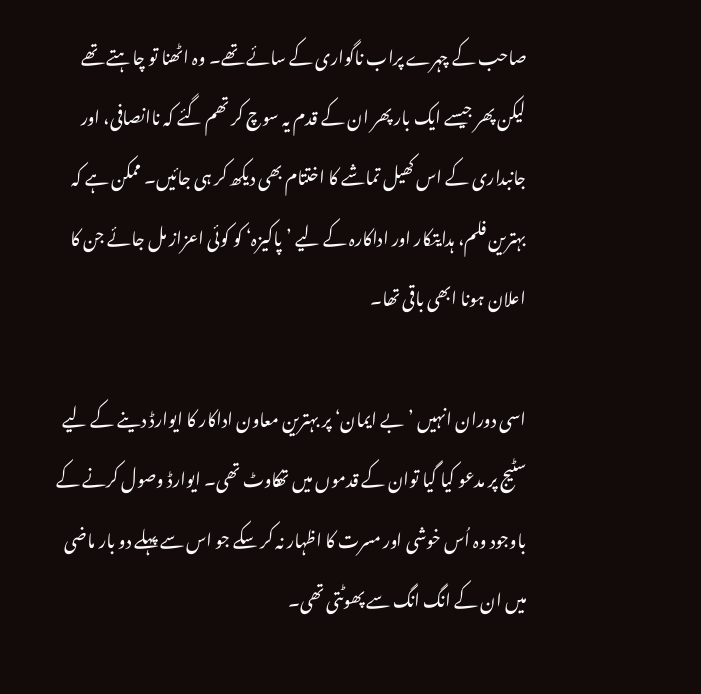صاحب کے چہرے پراب ناگواری کے سائے تھے۔ وہ اٹھنا تو چاہتے تھے لیکن پھر جیسے ایک بار پھر ان کے قدم یہ سوچ کر تھم گئے کہ ناانصافی، اور جانبداری کے اس کھیل تماشے کا اختتام بھی دیکھ کر ہی جائیں۔ ممکن ہے کہ بہترین فلم، ہدایتکار اور اداکارہ کے لیے ’پاکیزہ‘ کو کوئی اعزاز مل جائے جن کا اعلان ہونا ابھی باقی تھا۔

اسی دوران انہیں ’بے ایمان‘ پر بہترین معاون اداکار کا ایوارڈ دینے کے لیے سٹیج پر مدعو کیا گیا توان کے قدموں میں تھکاوٹ تھی۔ ایوارڈ وصول کرنے کے باوجود وہ اُس خوشی اور مسرت کا اظہار نہ کر سکے جو اس سے پہلے دو بار ماضی میں ان کے انگ انگ سے پھوٹتی تھی۔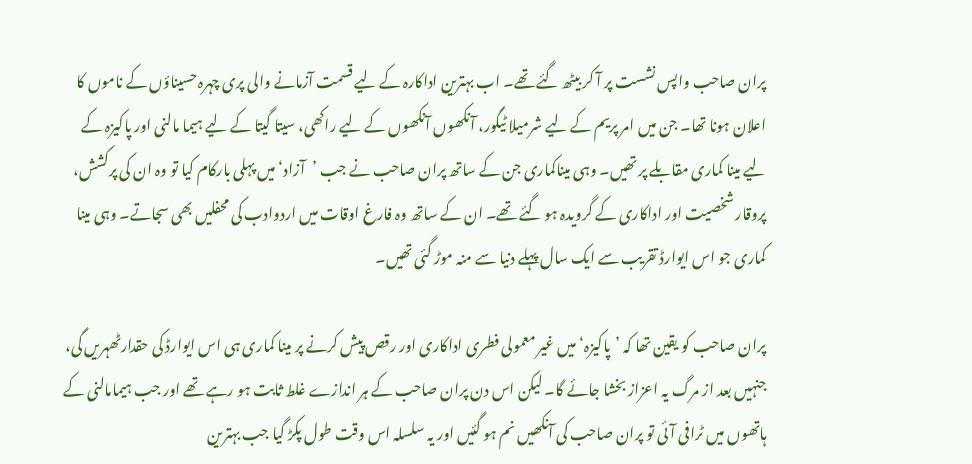پران صاحب واپس نشست پر آ کر بیٹھ گئے تھے۔ اب بہترین اداکارہ کے لیے قسمت آزمانے والی پری چہرہ حسیناؤں کے ناموں کا اعلان ہونا تھا۔ جن میں امر پریم کے لیے شرمیلا ٹیگور، آنکھوں آنکھوں کے لیے راکھی، سیتا گیتا کے لیے ہیما مالنی اور پاکیزہ کے لیے مینا کماری مقابلے پر تھیں۔ وہی میناکماری جن کے ساتھ پران صاحب نے جب ’آزاد‘ میں پہلی بارکام کیا تو وہ ان کی پرکشش، پروقار شخصیت اور اداکاری کے گرویدہ ہو گئے تھے۔ ان کے ساتھ وہ فارغ اوقات میں اردوادب کی محفلیں بھی سجاتے۔ وہی مینا کماری جو اس ایوارڈ تقریب سے ایک سال پہلے دنیا سے منہ موڑ گئی تھیں۔

پران صاحب کو یقین تھا کہ ’پاکیزہ‘ میں غیر معمولی فطری اداکاری اور رقص پیش کرنے پر مینا کماری ہی اس ایوارڈ کی حقدارٹھہریں گی، جنہیں بعد از مرگ یہ اعزاز بخشا جائے گا۔ لیکن اس دن پران صاحب کے ہر اندازے غلط ثابت ہو رہے تھے اور جب ہیمامالنی کے ہاتھوں میں ٹرافی آئی تو پران صاحب کی آنکھیں نم ہو گئیں اور یہ سلسلہ اس وقت طول پکڑ گیا جب بہترین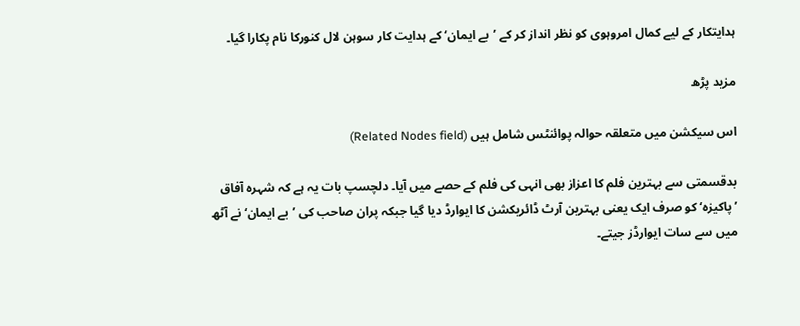ہدایتکار کے لیے کمال امروہوی کو نظر انداز کر کے ’بے ایمان‘ کے ہدایت کار سوہن لال کنورکا نام پکارا گیا۔

مزید پڑھ

اس سیکشن میں متعلقہ حوالہ پوائنٹس شامل ہیں (Related Nodes field)

بدقسمتی سے بہترین فلم کا اعزاز بھی انہی کی فلم کے حصے میں آیا۔ دلچسپ بات یہ ہے کہ شہرہ آفاق ’پاکیزہ‘ کو صرف ایک یعنی بہترین آرٹ ڈائریکشن کا ایوارڈ دیا گیا جبکہ پران صاحب کی ’بے ایمان‘ نے آٹھ میں سے سات ایوارڈز جیتے۔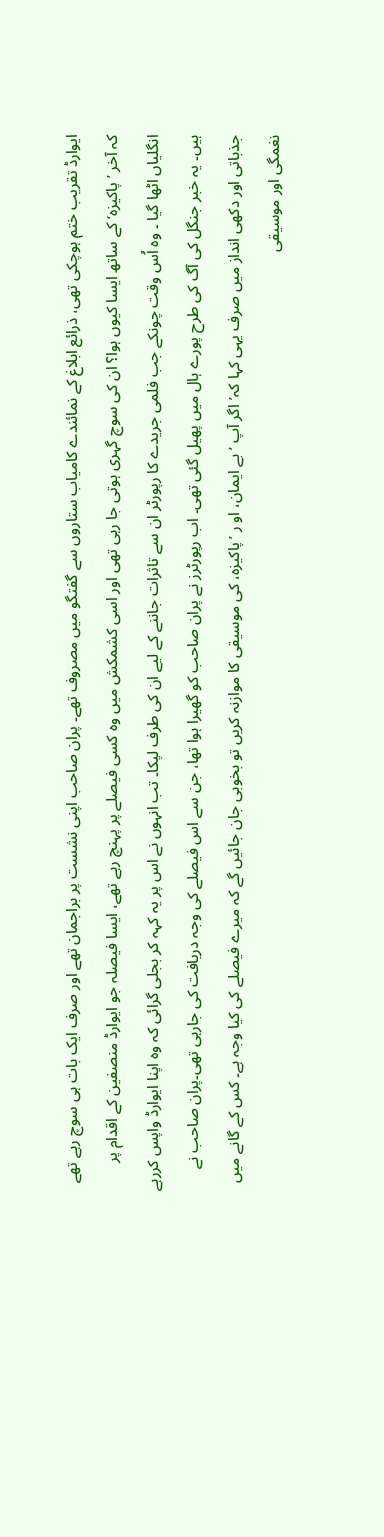ایوارڈ تقریب ختم ہوچکی تھی، ذرائع ابلاغ کے نمائندے کامیاب ستاروں سے گفتگو میں مصروف تھے۔ پران صاحب اپنی نشست پر براجمان تھے اور صرف ایک بات ہی سوچ رہے تھے کہ آخر ’پاکیزہ‘ کے ساتھ ایسا کیوں ہوا؟ ان کی سوچ گہری ہوتی جا رہی تھی اور اسی کشمکش میں وہ کسی فیصلے پر پہنچ رہے تھے، ایسا فیصلہ جو ایوارڈ منصفین کے اقدام پر انگلیاں اٹھا گیا ۔ وہ اُس وقت چونکے جب فلمی جریدے کا رپورٹر ان سے تاثرات جاننے کے لیے ان کی طرف لپکا۔ تب انہوں نے اس پر یہ کہہ کر بجلی گرائی کہ وہ اپنا ایوارڈ واپس کررہے ہیں۔ یہ خبر جنگل کی آگ کی طرح پورے ہال میں پھیل گئی تھی۔ اب رپورٹرز نے پران صاحب کو گھیرا ہوا تھا، جن سے اس فیصلے کی وجہ دریافت کی جارہی تھی۔پران صاحب نے جذباتی اور دکھی انداز میں صرف یہی کہا کہ’اگر آپ ’بے ایمان، او ر ’پاکیزہ، کی موسیقی کا موازنہ کریں تو بخوبی جان جائیں گے کہ میرے فیصلے کی کیا وجہ ہے۔ کس کے گانے میں نغمگی اور موسیقی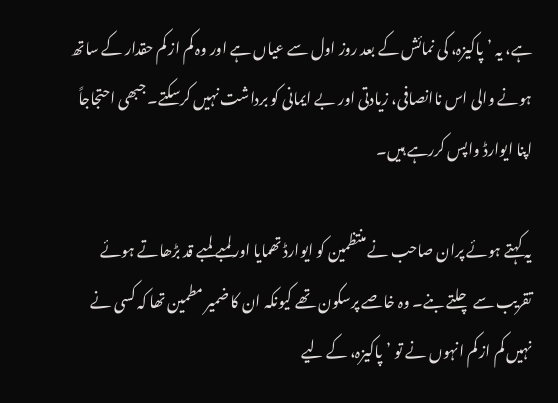ہے، یہ ’پاکیزہ، کی نمائش کے بعد روز اول سے عیاں ہے اور وہ کم از کم حقدار کے ساتھ ہونے والی اس ناانصافی، زیادتی اور بے ایمانی کو برداشت نہیں کرسکتے۔ جبھی احتجاجاً اپنا ایوارڈ واپس کررہے ہیں۔

یہ کہتے ہوئے پران صاحب نے منتظمین کو ایوارڈ تھمایا اور لمبے لمبے قد بڑھاتے ہوئے تقریب سے چلتے بنے۔ وہ خاصے پرسکون تھے کیونکہ ان کا ضمیر مطمین تھا کہ کسی نے نہیں کم از کم انہوں نے تو ’پاکیزہ، کے لیے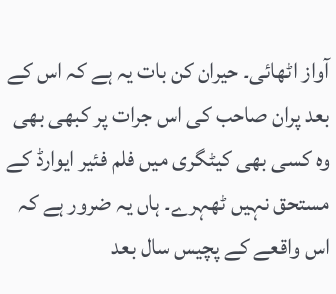آواز اٹھائی۔ حیران کن بات یہ ہے کہ اس کے بعد پران صاحب کی اس جرات پر کبھی بھی وہ کسی بھی کیٹگری میں فلم فئیر ایوارڈ کے مستحق نہیں ٹھہرے۔ ہاں یہ ضرور ہے کہ اس واقعے کے پچیس سال بعد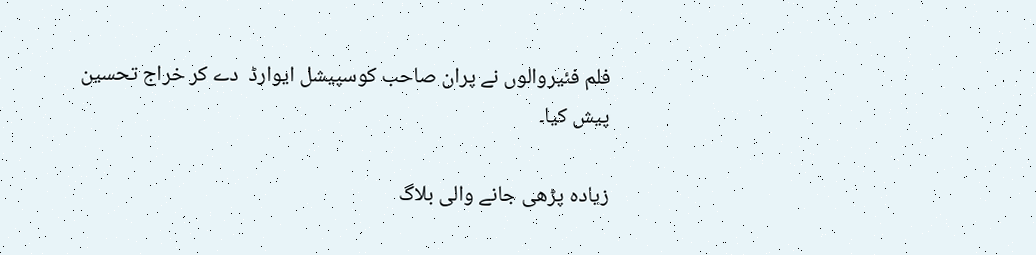فلم فئیروالوں نے پران صاحب کوسپیشل ایوارڈ  دے کر خراج تحسین پیش کیا۔

زیادہ پڑھی جانے والی بلاگ